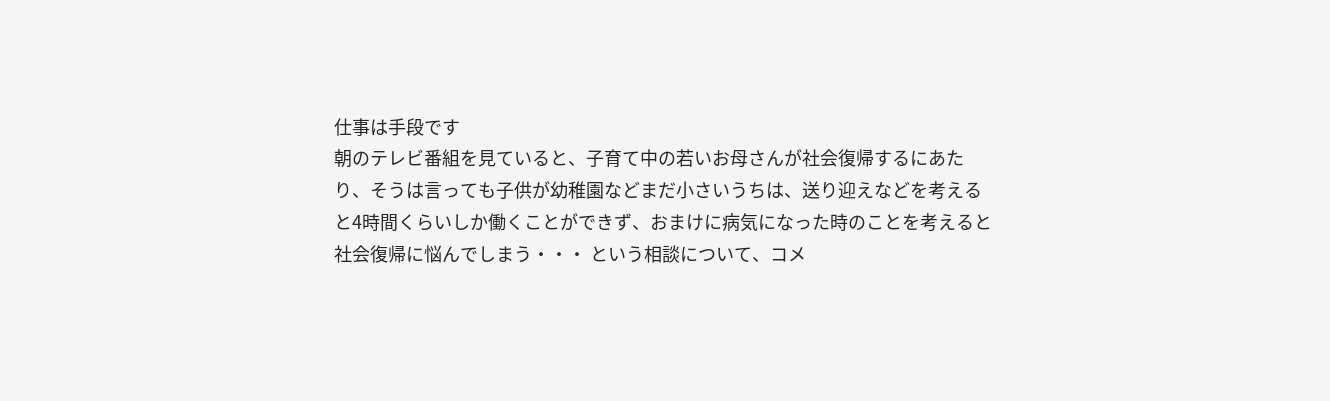仕事は手段です
朝のテレビ番組を見ていると、子育て中の若いお母さんが社会復帰するにあたり、そうは言っても子供が幼稚園などまだ小さいうちは、送り迎えなどを考えると4時間くらいしか働くことができず、おまけに病気になった時のことを考えると社会復帰に悩んでしまう・・・ という相談について、コメ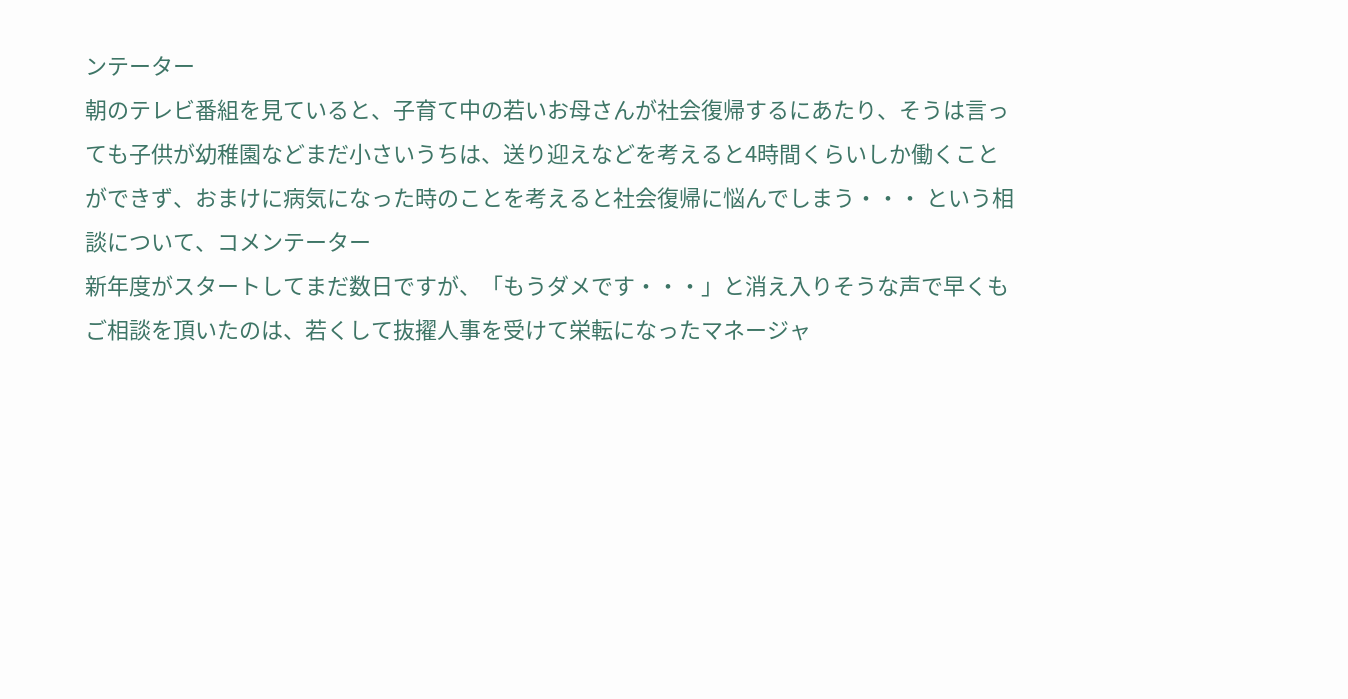ンテーター
朝のテレビ番組を見ていると、子育て中の若いお母さんが社会復帰するにあたり、そうは言っても子供が幼稚園などまだ小さいうちは、送り迎えなどを考えると4時間くらいしか働くことができず、おまけに病気になった時のことを考えると社会復帰に悩んでしまう・・・ という相談について、コメンテーター
新年度がスタートしてまだ数日ですが、「もうダメです・・・」と消え入りそうな声で早くもご相談を頂いたのは、若くして抜擢人事を受けて栄転になったマネージャ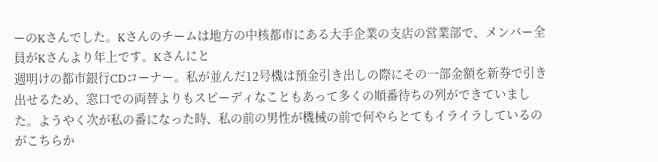ーのKさんでした。Kさんのチームは地方の中核都市にある大手企業の支店の営業部で、メンバー全員がKさんより年上です。Kさんにと
週明けの都市銀行CDコーナー。私が並んだ12号機は預金引き出しの際にその一部金額を新券で引き出せるため、窓口での両替よりもスピーディなこともあって多くの順番待ちの列ができていました。ようやく次が私の番になった時、私の前の男性が機械の前で何やらとてもイライラしているのがこちらか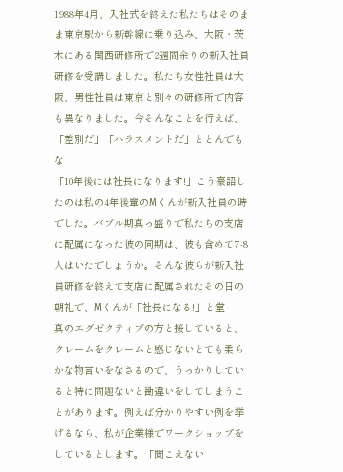1988年4月、入社式を終えた私たちはそのまま東京駅から新幹線に乗り込み、大阪・茨木にある関西研修所で2週間余りの新入社員研修を受講しました。私たち女性社員は大阪、男性社員は東京と別々の研修所で内容も異なりました。今そんなことを行えば、「差別だ」「ハラスメントだ」ととんでもな
「10年後には社長になります!」こう豪語したのは私の4年後輩のMくんが新入社員の時でした。バブル期真っ盛りで私たちの支店に配属になった彼の同期は、彼も含めて7-8人はいたでしょうか。そんな彼らが新入社員研修を終えて支店に配属されたその日の朝礼で、Mくんが「社長になる!」と堂
真のエグゼクティブの方と接していると、クレームをクレームと感じないとても柔らかな物言いをなさるので、うっかりしていると特に問題ないと勘違いをしてしまうことがあります。例えば分かりやすい例を挙げるなら、私が企業様でワークショップをしているとします。「聞こえない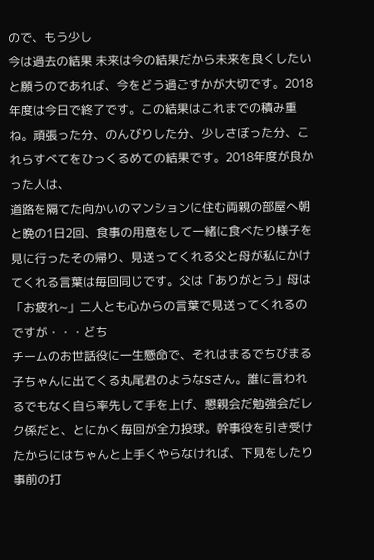ので、もう少し
今は過去の結果 未来は今の結果だから未来を良くしたいと願うのであれば、今をどう過ごすかが大切です。2018年度は今日で終了です。この結果はこれまでの積み重ね。頑張った分、のんびりした分、少しさぼった分、これらすべてをひっくるめての結果です。2018年度が良かった人は、
道路を隔てた向かいのマンションに住む両親の部屋へ朝と晩の1日2回、食事の用意をして一緒に食べたり様子を見に行ったその帰り、見送ってくれる父と母が私にかけてくれる言葉は毎回同じです。父は「ありがとう」母は「お疲れ~」二人とも心からの言葉で見送ってくれるのですが・・・どち
チームのお世話役に一生懸命で、それはまるでちびまる子ちゃんに出てくる丸尾君のようなSさん。誰に言われるでもなく自ら率先して手を上げ、懇親会だ勉強会だレク係だと、とにかく毎回が全力投球。幹事役を引き受けたからにはちゃんと上手くやらなければ、下見をしたり事前の打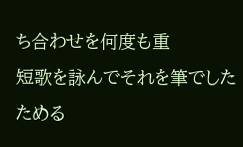ち合わせを何度も重
短歌を詠んでそれを筆でしたためる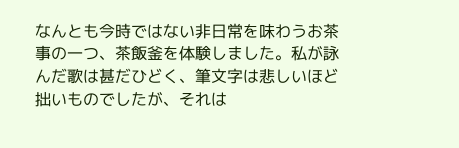なんとも今時ではない非日常を味わうお茶事の一つ、茶飯釜を体験しました。私が詠んだ歌は甚だひどく、筆文字は悲しいほど拙いものでしたが、それは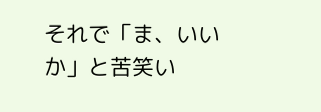それで「ま、いいか」と苦笑い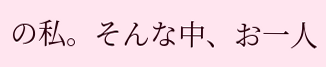の私。そんな中、お一人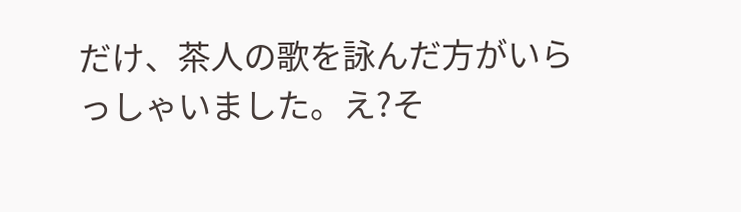だけ、茶人の歌を詠んだ方がいらっしゃいました。え?そ